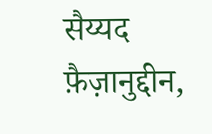सैय्यद फ़ैज़ानुद्दीन,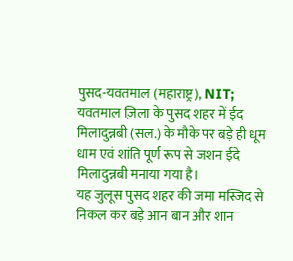पुसद-यवतमाल (महाराष्ट्र), NIT;
यवतमाल ज़िला के पुसद शहर में ईद मिलादुन्नबी (सल.) के मौके पर बड़े ही धूम धाम एवं शांति पूर्ण रूप से जशन ईदे मिलादुन्नबी मनाया गया है।
यह जुलूस पुसद शहर की जमा मस्जिद से निकल कर बड़े आन बान और शान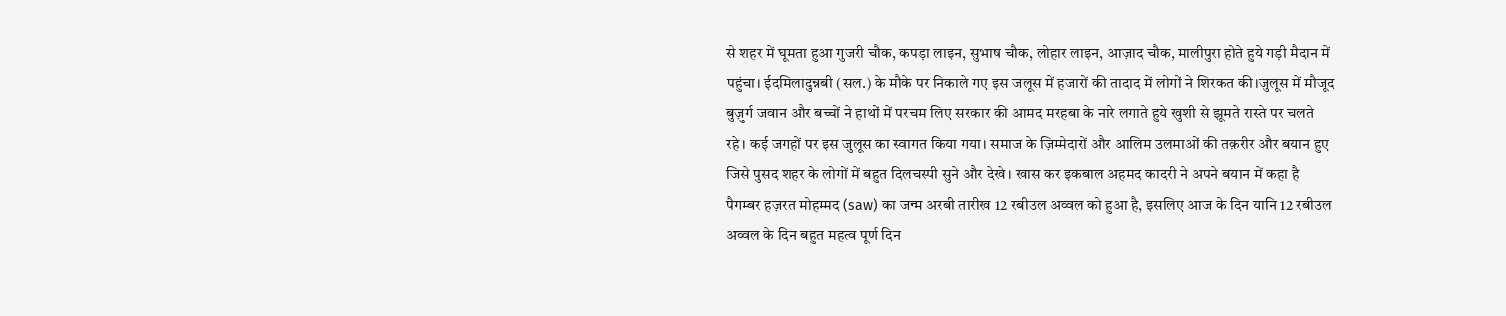से शहर में घूमता हुआ गुजरी चौक, कपड़ा लाइन, सुभाष चौक, लोहार लाइन, आज़ाद चौक, मालीपुरा होते हुये गड़ी मैदान में पहुंचा। ईदमिलादुन्नबी (सल.) के मौके पर निकाले गए इस जलूस में हजारों की तादाद में लोगों ने शिरकत की।जुलूस में मौजूद बुज़ुर्ग जवान और बच्चों ने हाथों में परचम लिए सरकार की आमद मरहबा के नारे लगाते हुये खुशी से झूमते रास्ते पर चलते रहे। कई जगहों पर इस जुलूस का स्वागत किया गया। समाज के ज़िम्मेदारों और आलिम उलमाओं की तक़रीर और बयान हुए जिसे पुसद शहर के लोगों में बहुत दिलचस्पी सुने और देखे। खास कर इकबाल अहमद कादरी ने अपने बयान में कहा है पैगम्बर हज़रत मोहम्मद (saw) का जन्म अरबी तारीख 12 रबीउल अव्वल को हुआ है, इसलिए आज के दिन यानि 12 रबीउल अव्वल के दिन बहुत महत्व पूर्ण दिन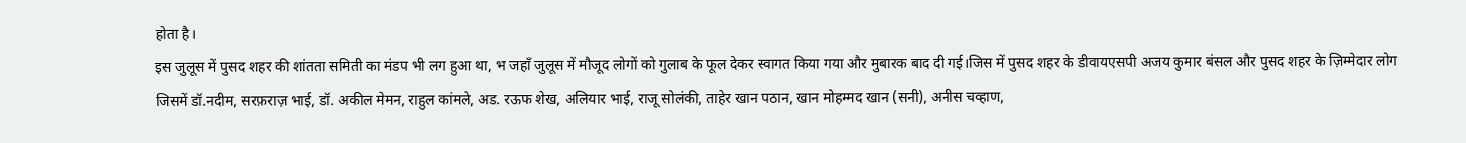होता है।
इस जुलूस में पुसद शहर की शांतता समिती का मंडप भी लग हुआ था, भ जहाँ जुलूस में मौजूद लोगों को गुलाब के फूल देकर स्वागत किया गया और मुबारक बाद दी गई।जिस में पुसद शहर के डीवायएसपी अजय कुमार बंसल और पुसद शहर के ज़िम्मेदार लोग जिसमें डॉ.नदीम, सरफ़राज़ भाई, डॉ. अकील मेमन, राहुल कांमले, अड. रऊफ शेख, अलियार भाई, राजू सोलंकी, ताहेर खान पठान, खान मोहम्मद खान (सनी), अनीस चव्हाण,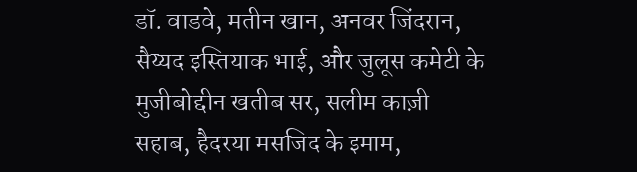डॉ. वाडवे, मतीन खान, अनवर जिंदरान, सैय्यद इस्तियाक भाई, और जुलूस कमेटी के मुजीबोद्दीन खतीब सर, सलीम काज़ी सहाब, हैदरया मसजिद के इमाम,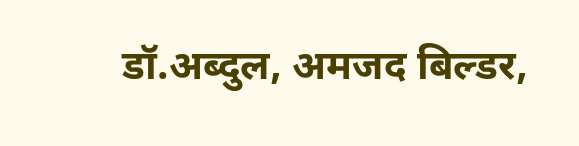डॉ.अब्दुल, अमजद बिल्डर,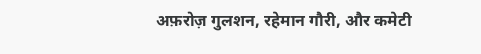अफ़रोज़ गुलशन, रहेमान गौरी, और कमेटी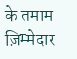के तमाम ज़िम्मेदार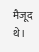मैजूद थे।